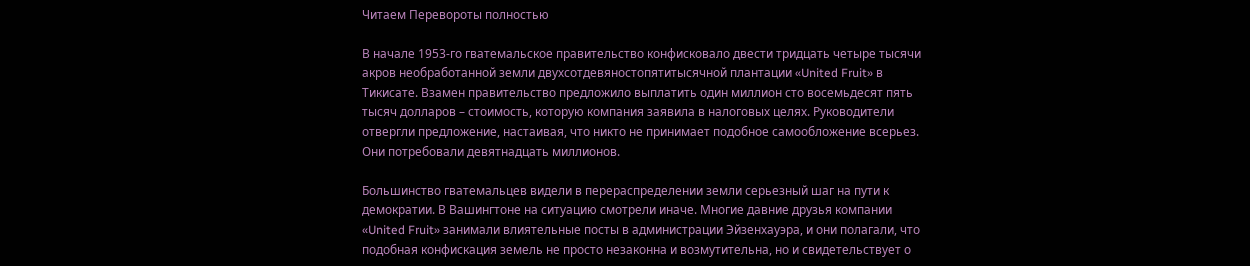Читаем Перевороты полностью

В начале 1953-го гватемальское правительство конфисковало двести тридцать четыре тысячи акров необработанной земли двухсотдевяностопятитысячной плантации «United Fruit» в Тикисате. Взамен правительство предложило выплатить один миллион сто восемьдесят пять тысяч долларов – стоимость, которую компания заявила в налоговых целях. Руководители отвергли предложение, настаивая, что никто не принимает подобное самообложение всерьез. Они потребовали девятнадцать миллионов.

Большинство гватемальцев видели в перераспределении земли серьезный шаг на пути к демократии. В Вашингтоне на ситуацию смотрели иначе. Многие давние друзья компании «United Fruit» занимали влиятельные посты в администрации Эйзенхауэра, и они полагали, что подобная конфискация земель не просто незаконна и возмутительна, но и свидетельствует о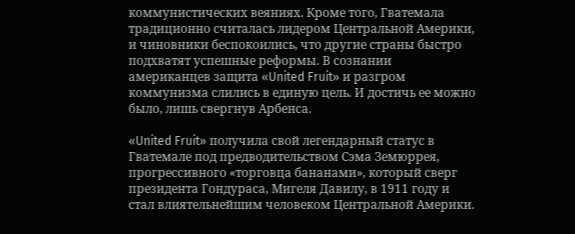коммунистических веяниях. Кроме того, Гватемала традиционно считалась лидером Центральной Америки, и чиновники беспокоились, что другие страны быстро подхватят успешные реформы. В сознании американцев защита «United Fruit» и разгром коммунизма слились в единую цель. И достичь ее можно было, лишь свергнув Арбенса.

«United Fruit» получила свой легендарный статус в Гватемале под предводительством Сэма Земюррея, прогрессивного «торговца бананами», который сверг президента Гондураса, Мигеля Давилу, в 1911 году и стал влиятельнейшим человеком Центральной Америки.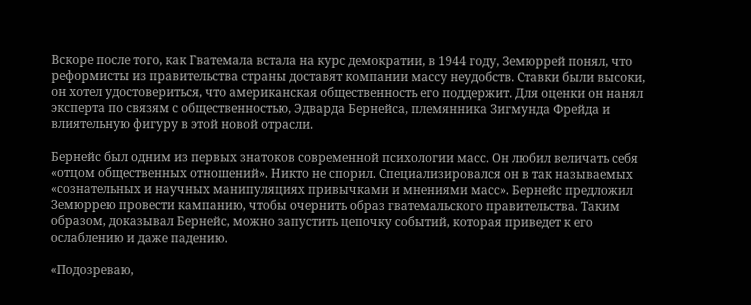Вскоре после того, как Гватемала встала на курс демократии, в 1944 году, Земюррей понял, что реформисты из правительства страны доставят компании массу неудобств. Ставки были высоки, он хотел удостовериться, что американская общественность его поддержит. Для оценки он нанял эксперта по связям с общественностью, Эдварда Бернейса, племянника Зигмунда Фрейда и влиятельную фигуру в этой новой отрасли.

Бернейс был одним из первых знатоков современной психологии масс. Он любил величать себя «отцом общественных отношений». Никто не спорил. Специализировался он в так называемых «сознательных и научных манипуляциях привычками и мнениями масс». Бернейс предложил Земюррею провести кампанию, чтобы очернить образ гватемальского правительства. Таким образом, доказывал Бернейс, можно запустить цепочку событий, которая приведет к его ослаблению и даже падению.

«Подозреваю,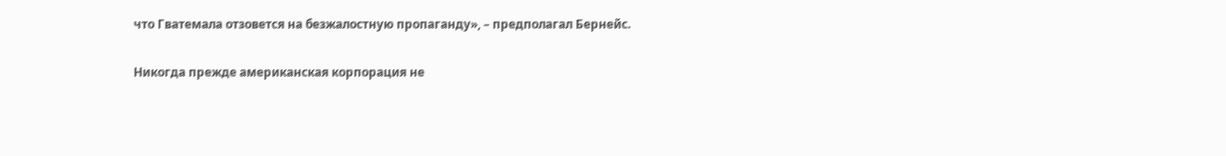что Гватемала отзовется на безжалостную пропаганду», – предполагал Бернейс.

Никогда прежде американская корпорация не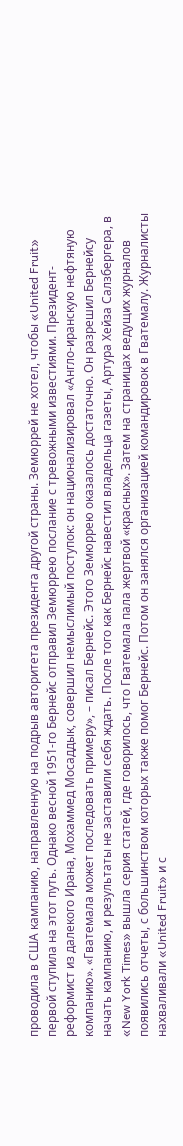проводила в США кампанию, направленную на подрыв авторитета президента другой страны. Земюррей не хотел, чтобы «United Fruit» первой ступила на этот путь. Однако весной 1951-го Бернейс отправил Земюррею послание с тревожными известиями. Президент-реформист из далекого Ирана, Мохаммед Мосаддык, совершил немыслимый поступок: он национализировал «Англо-иранскую нефтяную компанию». «Гватемала может последовать примеру», – писал Бернейс. Этого Земюррею оказалось достаточно. Он разрешил Бернейсу начать кампанию, и результаты не заставили себя ждать. После того как Бернейс навестил владельца газеты, Артура Хейза Салзбергера, в «New York Times» вышла серия статей, где говорилось, что Гватемала пала жертвой «красных». Затем на страницах ведущих журналов появились отчеты, с большинством которых также помог Бернейс. Потом он занялся организацией командировок в Гватемалу. Журналисты нахваливали «United Fruit» и с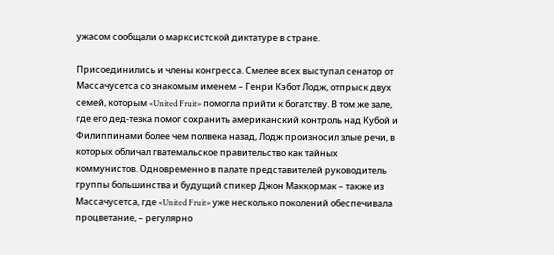ужасом сообщали о марксистской диктатуре в стране.

Присоединились и члены конгресса. Смелее всех выступал сенатор от Массачусетса со знакомым именем – Генри Кэбот Лодж, отпрыск двух семей, которым «United Fruit» помогла прийти к богатству. В том же зале, где его дед-тезка помог сохранить американский контроль над Кубой и Филиппинами более чем полвека назад, Лодж произносил злые речи, в которых обличал гватемальское правительство как тайных коммунистов. Одновременно в палате представителей руководитель группы большинства и будущий спикер Джон Маккормак – также из Массачусетса, где «United Fruit» уже несколько поколений обеспечивала процветание, – регулярно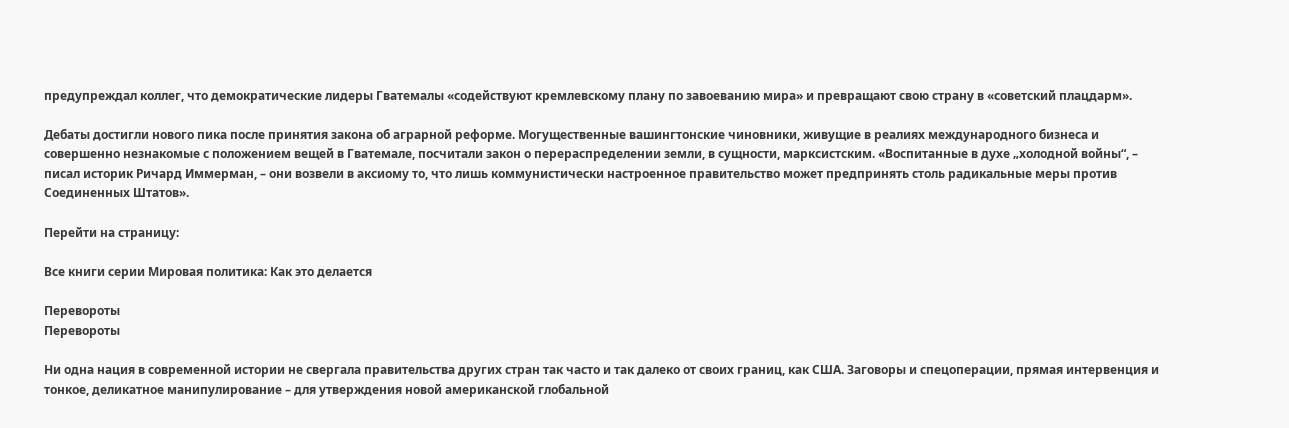предупреждал коллег, что демократические лидеры Гватемалы «содействуют кремлевскому плану по завоеванию мира» и превращают свою страну в «советский плацдарм».

Дебаты достигли нового пика после принятия закона об аграрной реформе. Могущественные вашингтонские чиновники, живущие в реалиях международного бизнеса и совершенно незнакомые с положением вещей в Гватемале, посчитали закон о перераспределении земли, в сущности, марксистским. «Воспитанные в духе „холодной войны“, – писал историк Ричард Иммерман, – они возвели в аксиому то, что лишь коммунистически настроенное правительство может предпринять столь радикальные меры против Соединенных Штатов».

Перейти на страницу:

Все книги серии Мировая политика: Как это делается

Перевороты
Перевороты

Ни одна нация в современной истории не свергала правительства других стран так часто и так далеко от своих границ, как США. Заговоры и спецоперации, прямая интервенция и тонкое, деликатное манипулирование – для утверждения новой американской глобальной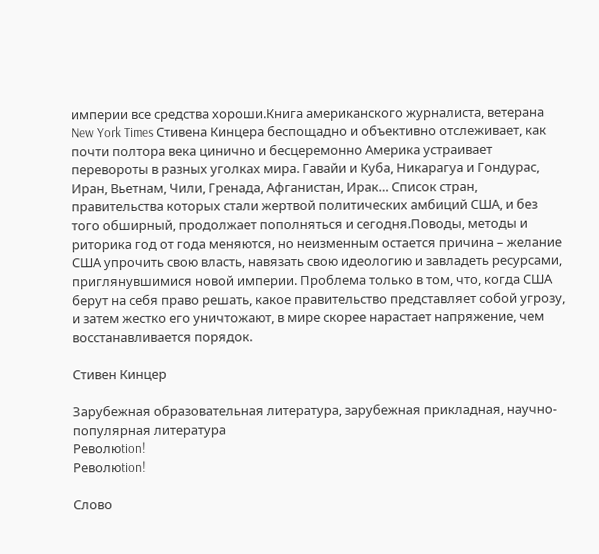империи все средства хороши.Книга американского журналиста, ветерана New York Times Стивена Кинцера беспощадно и объективно отслеживает, как почти полтора века цинично и бесцеремонно Америка устраивает перевороты в разных уголках мира. Гавайи и Куба, Никарагуа и Гондурас, Иран, Вьетнам, Чили, Гренада, Афганистан, Ирак… Список стран, правительства которых стали жертвой политических амбиций США, и без того обширный, продолжает пополняться и сегодня.Поводы, методы и риторика год от года меняются, но неизменным остается причина – желание США упрочить свою власть, навязать свою идеологию и завладеть ресурсами, приглянувшимися новой империи. Проблема только в том, что, когда США берут на себя право решать, какое правительство представляет собой угрозу, и затем жестко его уничтожают, в мире скорее нарастает напряжение, чем восстанавливается порядок.

Стивен Кинцер

Зарубежная образовательная литература, зарубежная прикладная, научно-популярная литература
Революtion!
Революtion!

Слово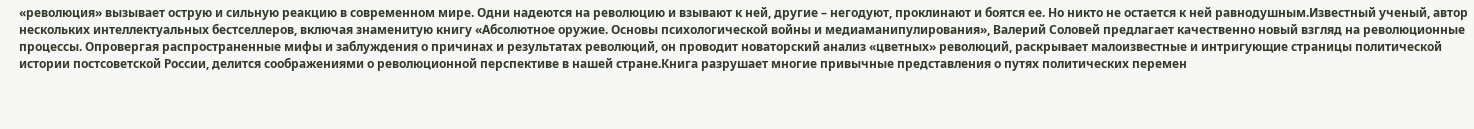«революция» вызывает острую и сильную реакцию в современном мире. Одни надеются на революцию и взывают к ней, другие – негодуют, проклинают и боятся ее. Но никто не остается к ней равнодушным.Известный ученый, автор нескольких интеллектуальных бестселлеров, включая знаменитую книгу «Абсолютное оружие. Основы психологической войны и медиаманипулирования», Валерий Соловей предлагает качественно новый взгляд на революционные процессы. Опровергая распространенные мифы и заблуждения о причинах и результатах революций, он проводит новаторский анализ «цветных» революций, раскрывает малоизвестные и интригующие страницы политической истории постсоветской России, делится соображениями о революционной перспективе в нашей стране.Книга разрушает многие привычные представления о путях политических перемен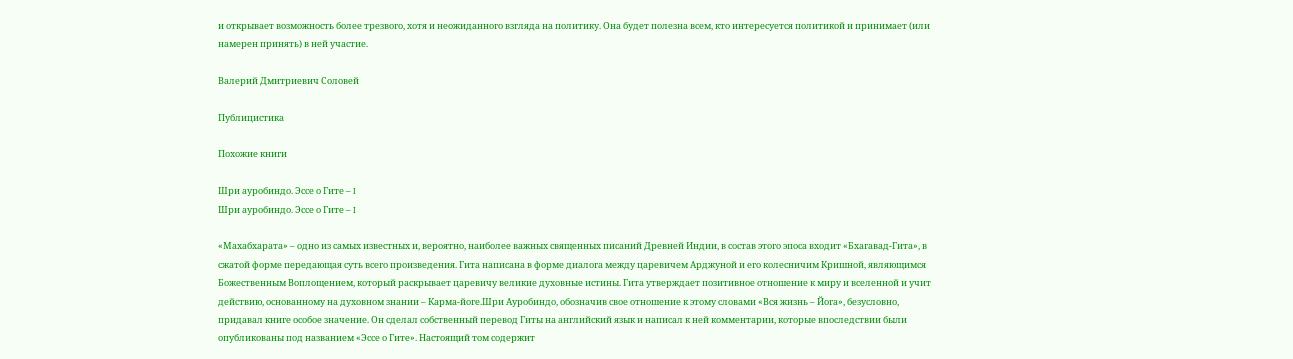и открывает возможность более трезвого, хотя и неожиданного взгляда на политику. Она будет полезна всем, кто интересуется политикой и принимает (или намерен принять) в ней участие.

Валерий Дмитриевич Соловей

Публицистика

Похожие книги

Шри ауробиндо. Эссе о Гите – I
Шри ауробиндо. Эссе о Гите – I

«Махабхарата» – одно из самых известных и, вероятно, наиболее важных священных писаний Древней Индии, в состав этого эпоса входит «Бхагавад-Гита», в сжатой форме передающая суть всего произведения. Гита написана в форме диалога между царевичем Арджуной и его колесничим Кришной, являющимся Божественным Воплощением, который раскрывает царевичу великие духовные истины. Гита утверждает позитивное отношение к миру и вселенной и учит действию, основанному на духовном знании – Карма-йоге.Шри Ауробиндо, обозначив свое отношение к этому словами «Вся жизнь – Йога», безусловно, придавал книге особое значение. Он сделал собственный перевод Гиты на английский язык и написал к ней комментарии, которые впоследствии были опубликованы под названием «Эссе о Гите». Настоящий том содержит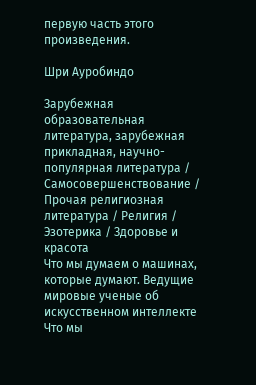первую часть этого произведения.

Шри Ауробиндо

Зарубежная образовательная литература, зарубежная прикладная, научно-популярная литература / Самосовершенствование / Прочая религиозная литература / Религия / Эзотерика / Здоровье и красота
Что мы думаем о машинах, которые думают. Ведущие мировые ученые об искусственном интеллекте
Что мы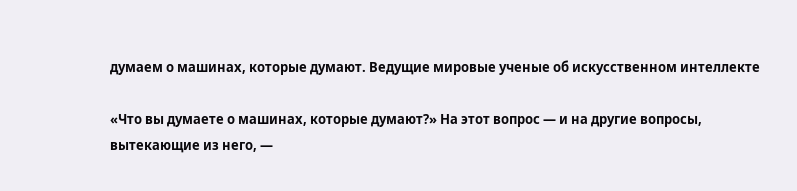думаем о машинах, которые думают. Ведущие мировые ученые об искусственном интеллекте

«Что вы думаете о машинах, которые думают?» На этот вопрос — и на другие вопросы, вытекающие из него, —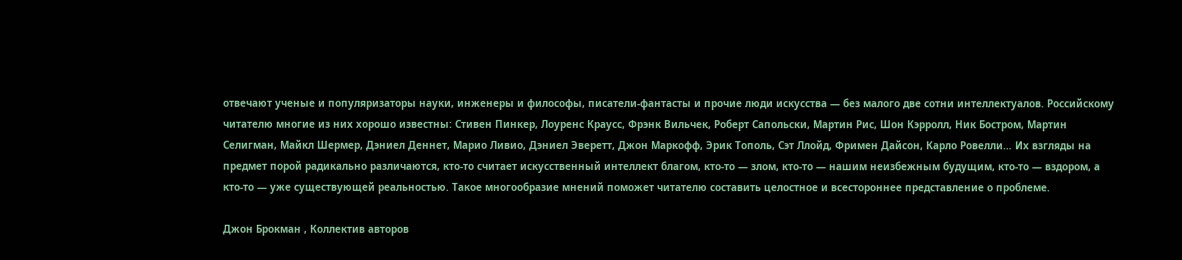отвечают ученые и популяризаторы науки, инженеры и философы, писатели-фантасты и прочие люди искусства — без малого две сотни интеллектуалов. Российскому читателю многие из них хорошо известны: Стивен Пинкер, Лоуренс Краусс, Фрэнк Вильчек, Роберт Сапольски, Мартин Рис, Шон Кэрролл, Ник Бостром, Мартин Селигман, Майкл Шермер, Дэниел Деннет, Марио Ливио, Дэниел Эверетт, Джон Маркофф, Эрик Тополь, Сэт Ллойд, Фримен Дайсон, Карло Ровелли… Их взгляды на предмет порой радикально различаются, кто-то считает искусственный интеллект благом, кто-то — злом, кто-то — нашим неизбежным будущим, кто-то — вздором, а кто-то — уже существующей реальностью. Такое многообразие мнений поможет читателю составить целостное и всестороннее представление о проблеме.

Джон Брокман , Коллектив авторов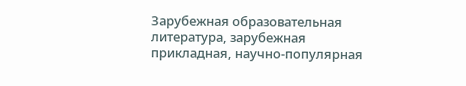Зарубежная образовательная литература, зарубежная прикладная, научно-популярная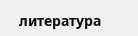литература